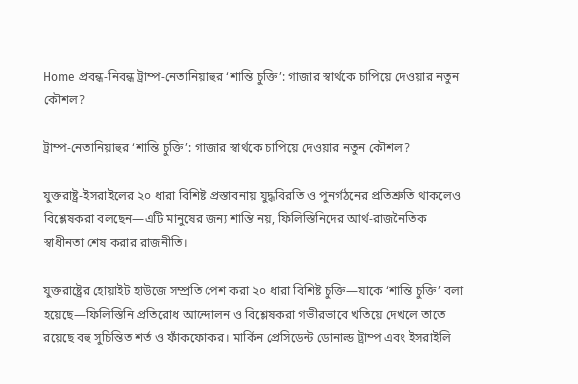Home প্রবন্ধ-নিবন্ধ ট্রাম্প-নেতানিয়াহুর ‘শান্তি চুক্তি’: গাজার স্বার্থকে চাপিয়ে দেওয়ার নতুন কৌশল?

ট্রাম্প-নেতানিয়াহুর ‘শান্তি চুক্তি’: গাজার স্বার্থকে চাপিয়ে দেওয়ার নতুন কৌশল?

যুক্তরাষ্ট্র-ইসরাইলের ২০ ধারা বিশিষ্ট প্রস্তাবনায় যুদ্ধবিরতি ও পুনর্গঠনের প্রতিশ্রুতি থাকলেও বিশ্লেষকরা বলছেন—এটি মানুষের জন্য শান্তি নয়, ফিলিস্তিনিদের আর্থ-রাজনৈতিক স্বাধীনতা শেষ করার রাজনীতি।

যুক্তরাষ্ট্রের হোয়াইট হাউজে সম্প্রতি পেশ করা ২০ ধারা বিশিষ্ট চুক্তি—যাকে ‘শান্তি চুক্তি’ বলা হয়েছে—ফিলিস্তিনি প্রতিরোধ আন্দোলন ও বিশ্লেষকরা গভীরভাবে খতিয়ে দেখলে তাতে রয়েছে বহু সুচিন্তিত শর্ত ও ফাঁকফোকর। মার্কিন প্রেসিডেন্ট ডোনাল্ড ট্রাম্প এবং ইসরাইলি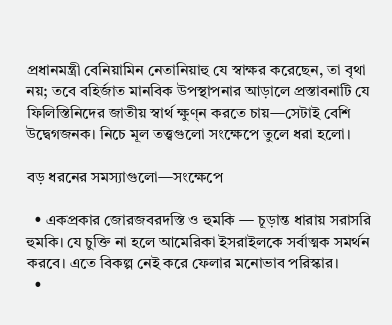প্রধানমন্ত্রী বেনিয়ামিন নেতানিয়াহু যে স্বাক্ষর করেছেন, তা বৃথা নয়; তবে বহির্জাত মানবিক উপস্থাপনার আড়ালে প্রস্তাবনাটি যে ফিলিস্তিনিদের জাতীয় স্বার্থ ক্ষুণ্ন করতে চায়—সেটাই বেশি উদ্বেগজনক। নিচে মূল তত্ত্বগুলো সংক্ষেপে তুলে ধরা হলো।

বড় ধরনের সমস্যাগুলো—সংক্ষেপে

  • একপ্রকার জোরজবরদস্তি ও হুমকি — চূড়ান্ত ধারায় সরাসরি হুমকি। যে চুক্তি না হলে আমেরিকা ইসরাইলকে সর্বাত্মক সমর্থন করবে। এতে বিকল্প নেই করে ফেলার মনোভাব পরিস্কার।
  •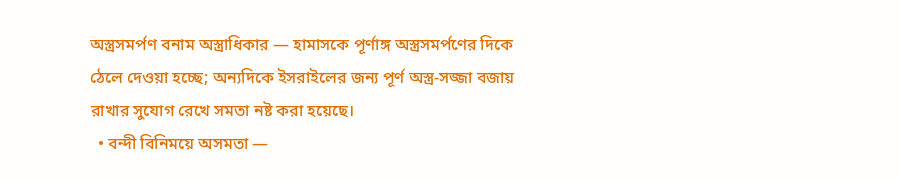অস্ত্রসমর্পণ বনাম অস্ত্রাধিকার — হামাসকে পূর্ণাঙ্গ অস্ত্রসমর্পণের দিকে ঠেলে দেওয়া হচ্ছে; অন্যদিকে ইসরাইলের জন্য পূর্ণ অস্ত্র-সজ্জা বজায় রাখার সুযোগ রেখে সমতা নষ্ট করা হয়েছে।
  • বন্দী বিনিময়ে অসমতা —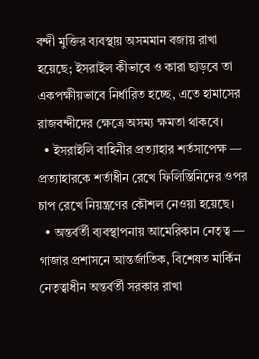বন্দী মুক্তির ব্যবস্থায় অসমমান বজায় রাখা হয়েছে; ইসরাইল কীভাবে ও কারা ছাড়বে তা একপক্ষীয়ভাবে নির্ধারিত হচ্ছে, এতে হামাসের রাজবন্দীদের ক্ষেত্রে অসম্য ক্ষমতা থাকবে।
  • ইসরাইলি বাহিনীর প্রত্যাহার শর্তসাপেক্ষ — প্রত্যাহারকে শর্তাধীন রেখে ফিলিস্তিনিদের ওপর চাপ রেখে নিয়ন্ত্রণের কৌশল নেওয়া হয়েছে।
  • অন্তর্বর্তী ব্যবস্থাপনায় আমেরিকান নেতৃত্ব — গাজার প্রশাসনে আন্তর্জাতিক, বিশেষত মার্কিন নেতৃত্বাধীন অন্তর্বর্তী সরকার রাখা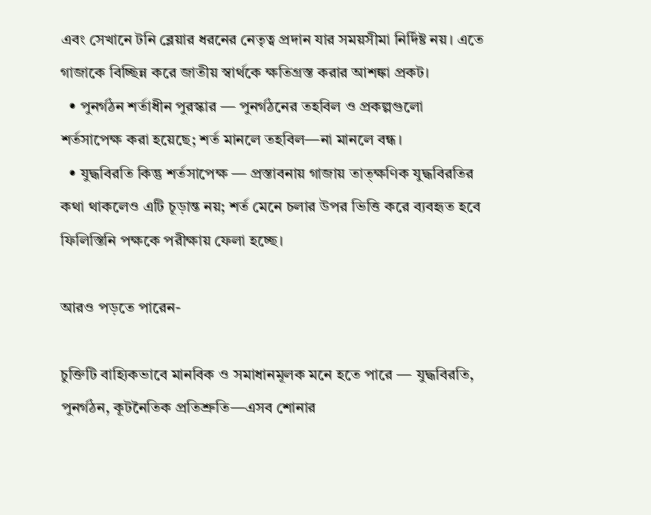এবং সেখানে টনি ব্লেয়ার ধরনের নেতৃত্ব প্রদান যার সময়সীমা নির্দিষ্ট নয়। এতে গাজাকে বিচ্ছিন্ন করে জাতীয় স্বার্থকে ক্ষতিগ্রস্ত করার আশঙ্কা প্রকট।
  • পুনর্গঠন শর্তাধীন পুরস্কার — পুনর্গঠনের তহবিল ও প্রকল্পগুলো শর্তসাপেক্ষ করা হয়েছে; শর্ত মানলে তহবিল—না মানলে বন্ধ।
  • যুদ্ধবিরতি কিন্তু শর্তসাপেক্ষ — প্রস্তাবনায় গাজায় তাত্ক্ষণিক যুদ্ধবিরতির কথা থাকলেও এটি চূড়ান্ত নয়; শর্ত মেনে চলার উপর ভিত্তি করে ব্যবহৃত হবে ফিলিস্তিনি পক্ষকে পরীক্ষায় ফেলা হচ্ছে।

আরও পড়তে পারেন-

চুক্তিটি বাহ্যিকভাবে মানবিক ও সমাধানমূলক মনে হতে পারে — যুদ্ধবিরতি, পুনর্গঠন, কূটনৈতিক প্রতিশ্রুতি—এসব শোনার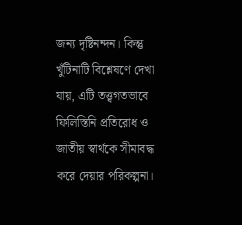জন্য দৃষ্টিনন্দন। কিন্তু খুঁটিনাটি বিশ্লেষণে দেখা যায়, এটি তত্ত্বগতভাবে ফিলিস্তিনি প্রতিরোধ ও জাতীয় স্বার্থকে সীমাবদ্ধ করে দেয়ার পরিকল্পনা।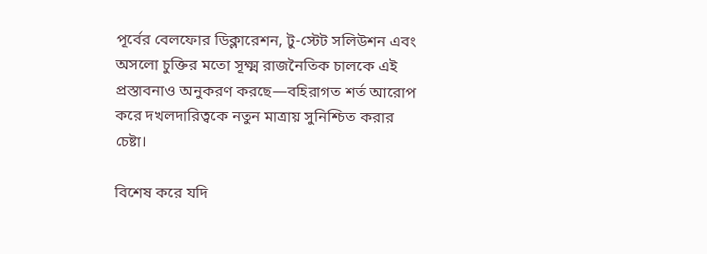পূর্বের বেলফোর ডিক্লারেশন, টু-স্টেট সলিউশন এবং অসলো চুক্তির মতো সূক্ষ্ম রাজনৈতিক চালকে এই প্রস্তাবনাও অনুকরণ করছে—বহিরাগত শর্ত আরোপ করে দখলদারিত্বকে নতুন মাত্রায় সুনিশ্চিত করার চেষ্টা।

বিশেষ করে যদি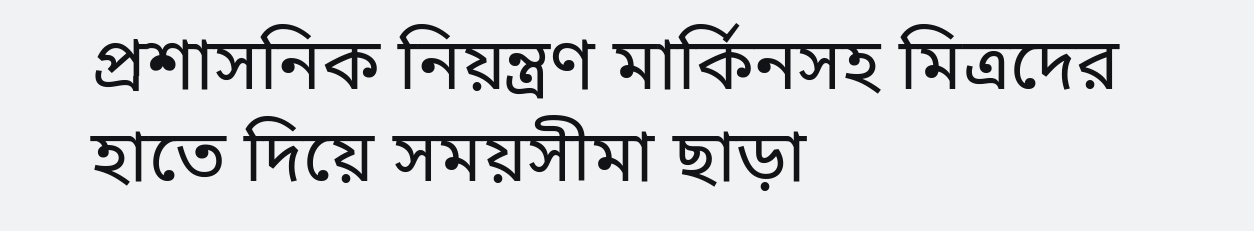প্রশাসনিক নিয়ন্ত্রণ মার্কিনসহ মিত্রদের হাতে দিয়ে সময়সীমা ছাড়া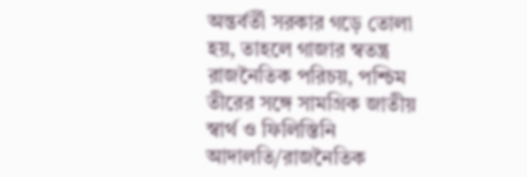অন্তর্বর্তী সরকার গড়ে তোলা হয়, তাহলে গাজার স্বতন্ত্র রাজনৈতিক পরিচয়, পশ্চিম তীরের সঙ্গে সামগ্রিক জাতীয় স্বার্থ ও ফিলিস্তিনি আদালতি/রাজনৈতিক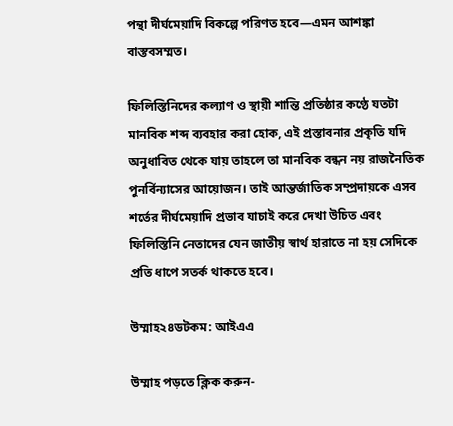পন্থা দীর্ঘমেয়াদি বিকল্পে পরিণত হবে—এমন আশঙ্কা বাস্তবসম্মত।

ফিলিস্তিনিদের কল্যাণ ও স্থায়ী শান্তি প্রতিষ্ঠার কণ্ঠে যতটা মানবিক শব্দ ব্যবহার করা হোক, এই প্রস্তাবনার প্রকৃতি যদি অনুধাবিত থেকে যায় তাহলে তা মানবিক বন্ধন নয় রাজনৈতিক পুনর্বিন্যাসের আয়োজন। তাই আন্তর্জাতিক সম্প্রদায়কে এসব শর্তের দীর্ঘমেয়াদি প্রভাব যাচাই করে দেখা উচিত এবং ফিলিস্তিনি নেতাদের যেন জাতীয় স্বার্থ হারাতে না হয় সেদিকে প্রতি ধাপে সতর্ক থাকতে হবে।

উম্মাহ২৪ডটকম: আইএএ

উম্মাহ পড়তে ক্লিক করুন-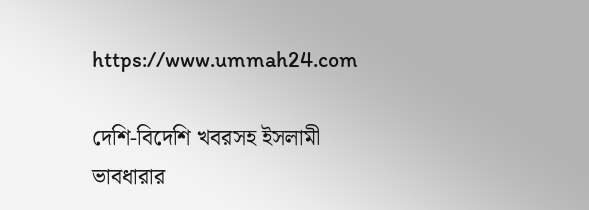https://www.ummah24.com

দেশি-বিদেশি খবরসহ ইসলামী ভাবধারার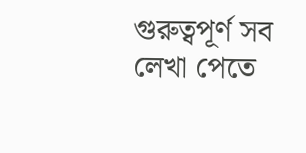গুরুত্বপূর্ণ সব লেখা পেতে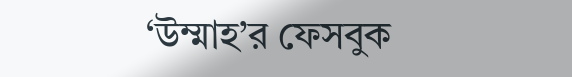‘উম্মাহ’র ফেসবুক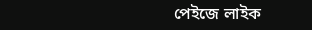পেইজে লাইক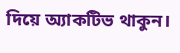দিয়ে অ্যাকটিভ থাকুন।